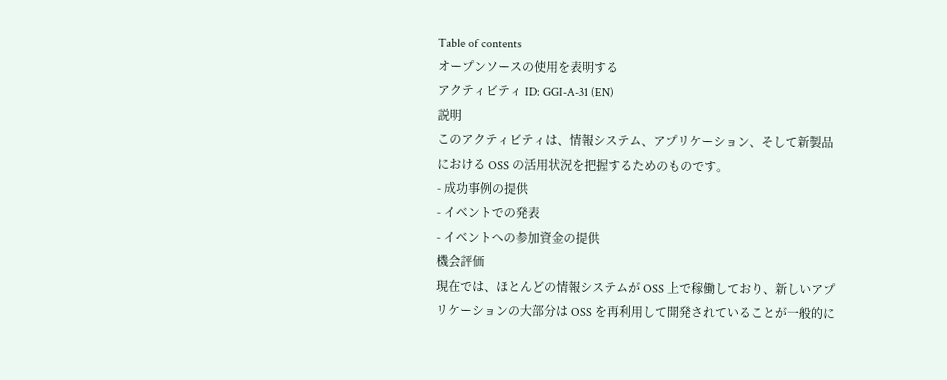Table of contents
オープンソースの使用を表明する
アクティビティ ID: GGI-A-31 (EN)
説明
このアクティビティは、情報システム、アプリケーション、そして新製品における OSS の活用状況を把握するためのものです。
- 成功事例の提供
- イベントでの発表
- イベントへの参加資金の提供
機会評価
現在では、ほとんどの情報システムが OSS 上で稼働しており、新しいアプリケーションの大部分は OSS を再利用して開発されていることが一般的に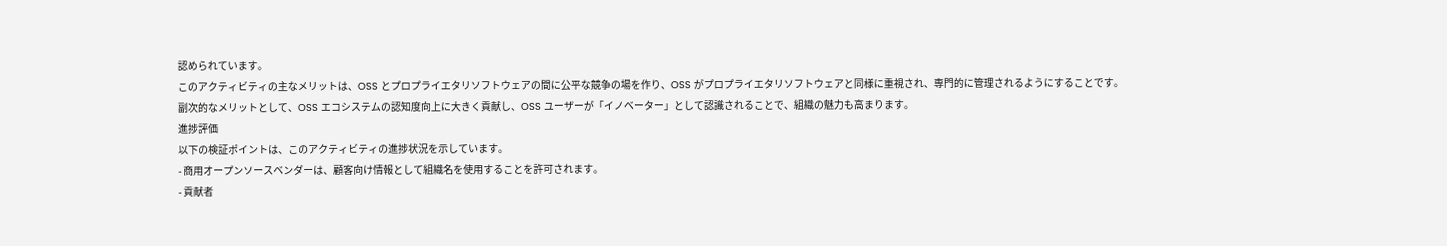認められています。
このアクティビティの主なメリットは、OSS とプロプライエタリソフトウェアの間に公平な競争の場を作り、OSS がプロプライエタリソフトウェアと同様に重視され、専門的に管理されるようにすることです。
副次的なメリットとして、OSS エコシステムの認知度向上に大きく貢献し、OSS ユーザーが「イノベーター」として認識されることで、組織の魅力も高まります。
進捗評価
以下の検証ポイントは、このアクティビティの進捗状況を示しています。
- 商用オープンソースベンダーは、顧客向け情報として組織名を使用することを許可されます。
- 貢献者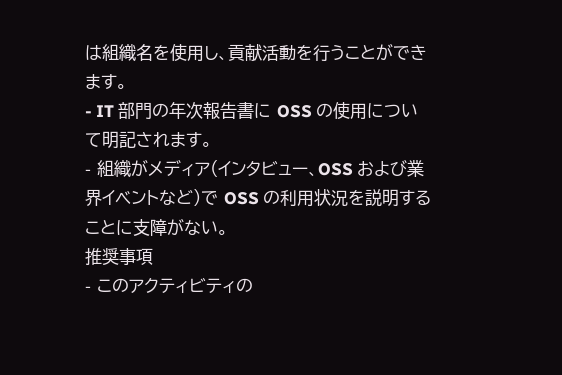は組織名を使用し、貢献活動を行うことができます。
- IT 部門の年次報告書に OSS の使用について明記されます。
- 組織がメディア(インタビュー、OSS および業界イベントなど)で OSS の利用状況を説明することに支障がない。
推奨事項
- このアクティビティの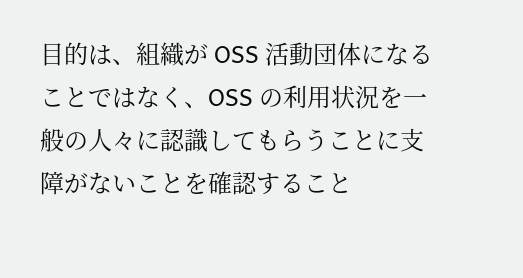目的は、組織が OSS 活動団体になることではなく、OSS の利用状況を一般の人々に認識してもらうことに支障がないことを確認すること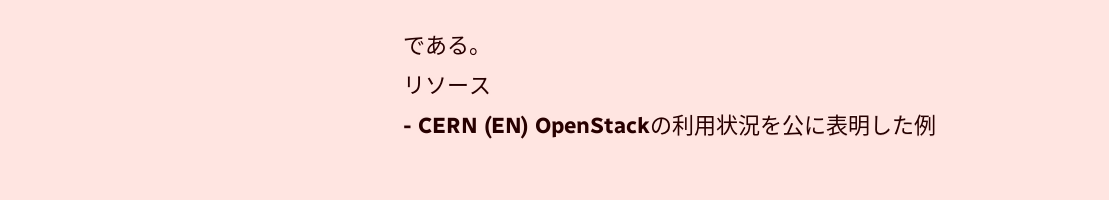である。
リソース
- CERN (EN) OpenStackの利用状況を公に表明した例